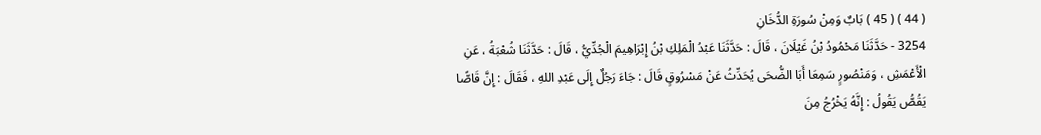( 44 ) ( 45 ) بَابٌ وَمِنْ سُورَةِ الدُّخَانِ
3254 - حَدَّثَنَا مَحْمُودُ بْنُ غَيْلَانَ ، قَالَ : حَدَّثَنَا عَبْدُ الْمَلِكِ بْنُ إِبْرَاهِيمَ الْجُدِّيُّ ، قَالَ : حَدَّثَنَا شُعْبَةُ ، عَنِ الْأَعْمَشِ ، وَمَنْصُورٍ سَمِعَا أَبَا الضُّحَى يُحَدِّثُ عَنْ مَسْرُوقٍ قَالَ : جَاءَ رَجُلٌ إِلَى عَبْدِ اللهِ ، فَقَالَ : إِنَّ قَاصًّا يَقُصُّ يَقُولُ : إِنَّهُ يَخْرُجُ مِنَ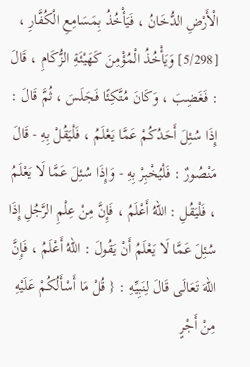الْأَرْضِ الدُّخَانُ ، فَيَأْخُذُ بِمَسَامِعِ الْكُفَّارِ ، [5/298] وَيَأْخُذُ الْمُؤْمِنَ كَهَيْئَةِ الزُّكَامِ ، قَالَ : فَغَضِبَ ، وَكَانَ مُتَّكِئًا فَجَلَسَ ، ثُمَّ قَالَ : إِذَا سُئِلَ أَحَدُكُمْ عَمَّا يَعْلَمُ ، فَلْيَقُلْ بِهِ - قَالَ مَنْصُورٌ : فَلْيُخْبِرْ بِهِ - وَإِذَا سُئِلَ عَمَّا لَا يَعْلَمُ ، فَلْيَقُلِ : اللهُ أَعْلَمُ ، فَإِنَّ مِنْ عِلْمِ الرَّجُلِ إِذَا سُئِلَ عَمَّا لَا يَعْلَمُ أَنْ يَقُولَ : اللهُ أَعْلَمُ ، فَإِنَّ اللهَ تَعَالَى قَالَ لِنَبِيِّهِ : { قُلْ مَا أَسْأَلُكُمْ عَلَيْهِ مِنْ أَجْرٍ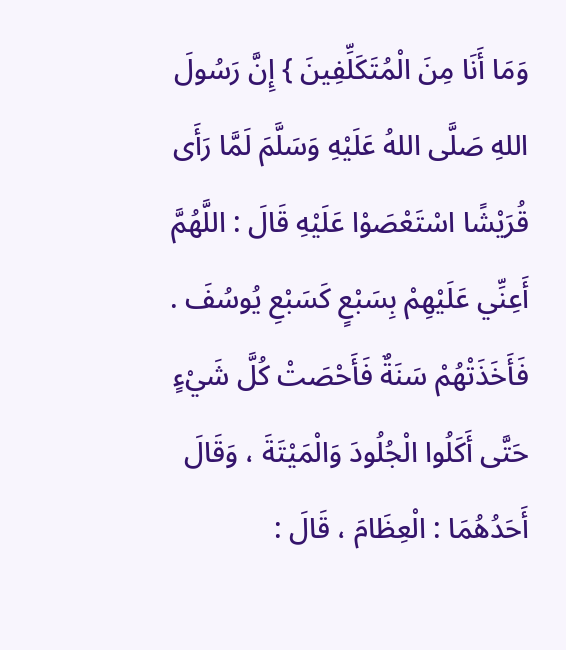وَمَا أَنَا مِنَ الْمُتَكَلِّفِينَ } إِنَّ رَسُولَ اللهِ صَلَّى اللهُ عَلَيْهِ وَسَلَّمَ لَمَّا رَأَى قُرَيْشًا اسْتَعْصَوْا عَلَيْهِ قَالَ : اللَّهُمَّ أَعِنِّي عَلَيْهِمْ بِسَبْعٍ كَسَبْعِ يُوسُفَ . فَأَخَذَتْهُمْ سَنَةٌ فَأَحْصَتْ كُلَّ شَيْءٍ حَتَّى أَكَلُوا الْجُلُودَ وَالْمَيْتَةَ ، وَقَالَ أَحَدُهُمَا : الْعِظَامَ ، قَالَ :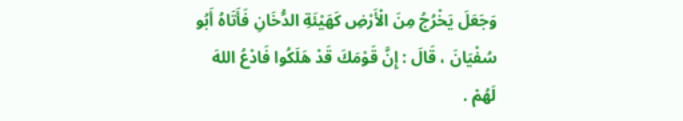وَجَعَلَ يَخْرُجُ مِنَ الْأَرْضِ كَهَيْئَةِ الدُّخَانِ فَأَتَاهُ أَبُو سُفْيَانَ ، قَالَ : إِنَّ قَوْمَكَ قَدْ هَلَكُوا فَادْعُ اللهَ لَهُمْ .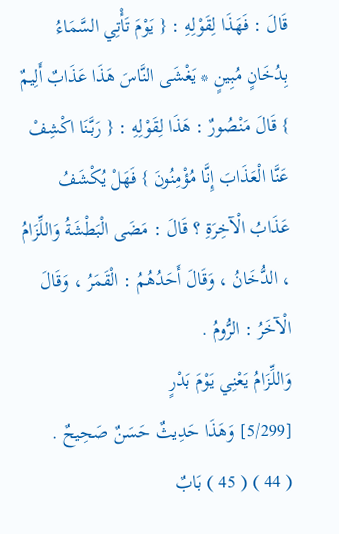قَالَ : فَهَذَا لِقَوْلِهِ : { يَوْمَ تَأْتِي السَّمَاءُ بِدُخَانٍ مُبِينٍ * يَغْشَى النَّاسَ هَذَا عَذَابٌ أَلِيمٌ } قَالَ مَنْصُورٌ : هَذَا لِقَوْلِهِ : { رَبَّنَا اكْشِفْ عَنَّا الْعَذَابَ إِنَّا مُؤْمِنُونَ } فَهَلْ يُكْشَفُ عَذَابُ الْآخِرَةِ ؟ قَالَ : مَضَى الْبَطْشَةُ وَاللِّزَامُ ، الدُّخَانُ ، وَقَالَ أَحَدُهُمُ : الْقَمَرُ ، وَقَالَ الْآخَرُ : الرُّومُ .
وَاللِّزَامُ يَعْنِي يَوْمَ بَدْرٍ
[5/299] وَهَذَا حَدِيثٌ حَسَنٌ صَحِيحٌ .
( 44 ) ( 45 ) بَابٌ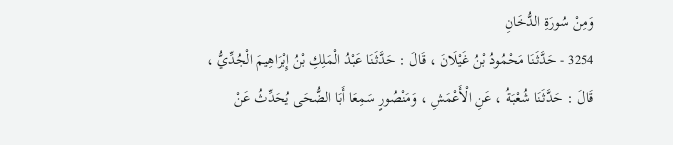وَمِنْ سُورَةِ الدُّخَانِ
3254 - حَدَّثَنَا مَحْمُودُ بْنُ غَيْلَانَ ، قَالَ : حَدَّثَنَا عَبْدُ الْمَلِكِ بْنُ إِبْرَاهِيمَ الْجُدِّيُّ ، قَالَ : حَدَّثَنَا شُعْبَةُ ، عَنِ الْأَعْمَشِ ، وَمَنْصُورٍ سَمِعَا أَبَا الضُّحَى يُحَدِّثُ عَنْ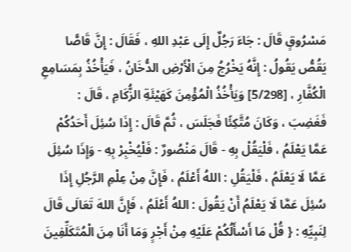مَسْرُوقٍ قَالَ : جَاءَ رَجُلٌ إِلَى عَبْدِ اللهِ ، فَقَالَ : إِنَّ قَاصًّا يَقُصُّ يَقُولُ : إِنَّهُ يَخْرُجُ مِنَ الْأَرْضِ الدُّخَانُ ، فَيَأْخُذُ بِمَسَامِعِ الْكُفَّارِ ، [5/298] وَيَأْخُذُ الْمُؤْمِنَ كَهَيْئَةِ الزُّكَامِ ، قَالَ : فَغَضِبَ ، وَكَانَ مُتَّكِئًا فَجَلَسَ ، ثُمَّ قَالَ : إِذَا سُئِلَ أَحَدُكُمْ عَمَّا يَعْلَمُ ، فَلْيَقُلْ بِهِ - قَالَ مَنْصُورٌ : فَلْيُخْبِرْ بِهِ - وَإِذَا سُئِلَ عَمَّا لَا يَعْلَمُ ، فَلْيَقُلِ : اللهُ أَعْلَمُ ، فَإِنَّ مِنْ عِلْمِ الرَّجُلِ إِذَا سُئِلَ عَمَّا لَا يَعْلَمُ أَنْ يَقُولَ : اللهُ أَعْلَمُ ، فَإِنَّ اللهَ تَعَالَى قَالَ لِنَبِيِّهِ : { قُلْ مَا أَسْأَلُكُمْ عَلَيْهِ مِنْ أَجْرٍ وَمَا أَنَا مِنَ الْمُتَكَلِّفِينَ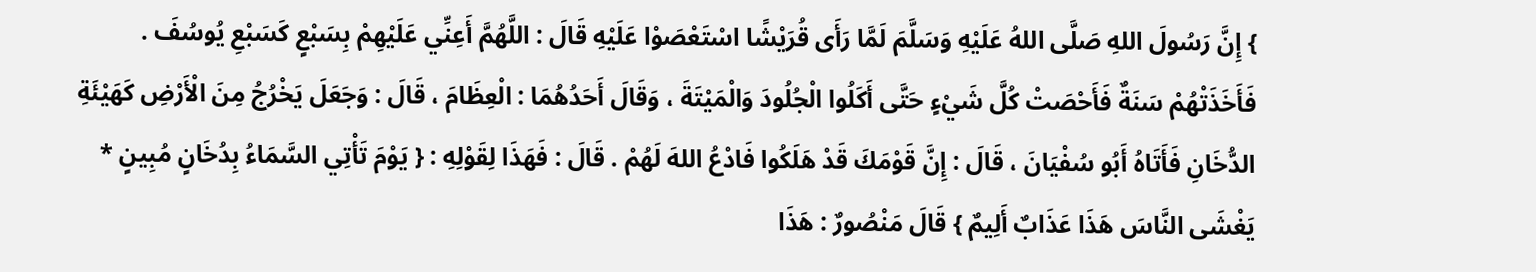} إِنَّ رَسُولَ اللهِ صَلَّى اللهُ عَلَيْهِ وَسَلَّمَ لَمَّا رَأَى قُرَيْشًا اسْتَعْصَوْا عَلَيْهِ قَالَ : اللَّهُمَّ أَعِنِّي عَلَيْهِمْ بِسَبْعٍ كَسَبْعِ يُوسُفَ . فَأَخَذَتْهُمْ سَنَةٌ فَأَحْصَتْ كُلَّ شَيْءٍ حَتَّى أَكَلُوا الْجُلُودَ وَالْمَيْتَةَ ، وَقَالَ أَحَدُهُمَا : الْعِظَامَ ، قَالَ : وَجَعَلَ يَخْرُجُ مِنَ الْأَرْضِ كَهَيْئَةِ الدُّخَانِ فَأَتَاهُ أَبُو سُفْيَانَ ، قَالَ : إِنَّ قَوْمَكَ قَدْ هَلَكُوا فَادْعُ اللهَ لَهُمْ . قَالَ : فَهَذَا لِقَوْلِهِ : { يَوْمَ تَأْتِي السَّمَاءُ بِدُخَانٍ مُبِينٍ * يَغْشَى النَّاسَ هَذَا عَذَابٌ أَلِيمٌ } قَالَ مَنْصُورٌ : هَذَا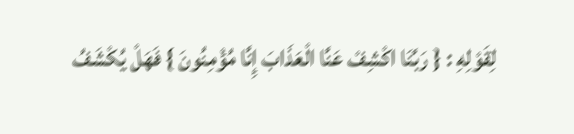لِقَوْلِهِ : { رَبَّنَا اكْشِفْ عَنَّا الْعَذَابَ إِنَّا مُؤْمِنُونَ } فَهَلْ يُكْشَفُ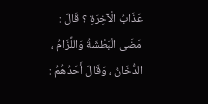عَذَابُ الْآخِرَةِ ؟ قَالَ : مَضَى الْبَطْشَةُ وَاللِّزَامُ ، الدُّخَانُ ، وَقَالَ أَحَدُهُمُ :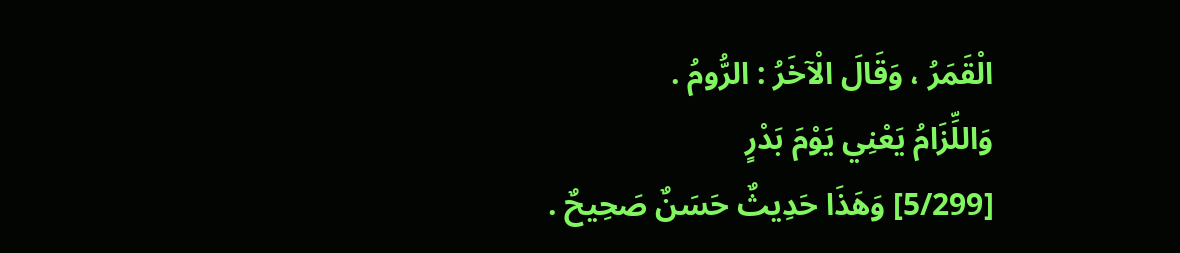الْقَمَرُ ، وَقَالَ الْآخَرُ : الرُّومُ .
وَاللِّزَامُ يَعْنِي يَوْمَ بَدْرٍ
[5/299] وَهَذَا حَدِيثٌ حَسَنٌ صَحِيحٌ .